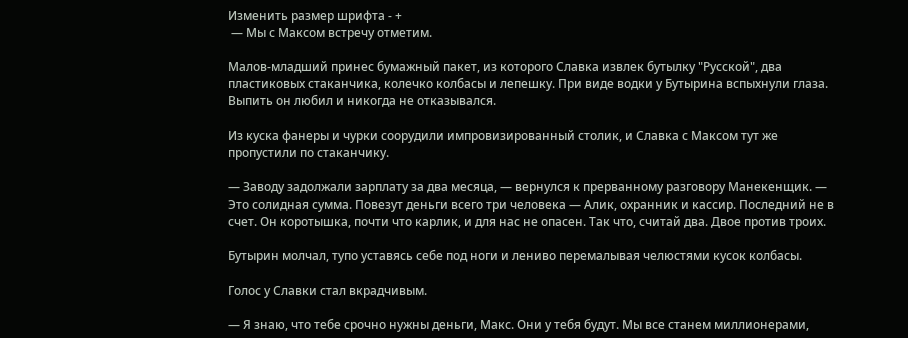Изменить размер шрифта - +
 — Мы с Максом встречу отметим.

Малов-младший принес бумажный пакет, из которого Славка извлек бутылку "Русской", два пластиковых стаканчика, колечко колбасы и лепешку. При виде водки у Бутырина вспыхнули глаза. Выпить он любил и никогда не отказывался.

Из куска фанеры и чурки соорудили импровизированный столик, и Славка с Максом тут же пропустили по стаканчику.

— Заводу задолжали зарплату за два месяца, — вернулся к прерванному разговору Манекенщик. — Это солидная сумма. Повезут деньги всего три человека — Алик, охранник и кассир. Последний не в счет. Он коротышка, почти что карлик, и для нас не опасен. Так что, считай два. Двое против троих.

Бутырин молчал, тупо уставясь себе под ноги и лениво перемалывая челюстями кусок колбасы.

Голос у Славки стал вкрадчивым.

— Я знаю, что тебе срочно нужны деньги, Макс. Они у тебя будут. Мы все станем миллионерами,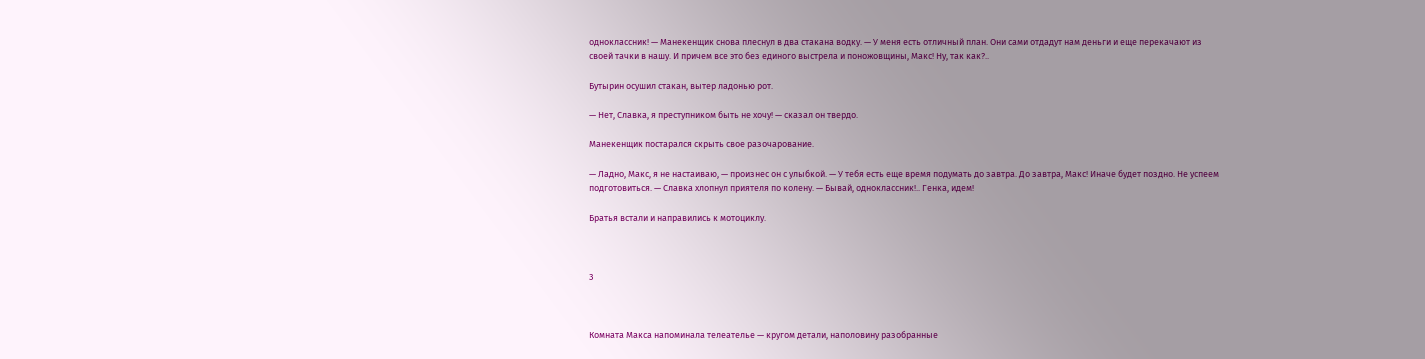одноклассник! — Манекенщик снова плеснул в два стакана водку. — У меня есть отличный план. Они сами отдадут нам деньги и еще перекачают из своей тачки в нашу. И причем все это без единого выстрела и поножовщины, Макс! Ну, так как?..

Бутырин осушил стакан, вытер ладонью рот.

— Нет, Славка, я преступником быть не хочу! — сказал он твердо.

Манекенщик постарался скрыть свое разочарование.

— Ладно, Макс, я не настаиваю, — произнес он с улыбкой. — У тебя есть еще время подумать до завтра. До завтра, Макс! Иначе будет поздно. Не успеем подготовиться. — Славка хлопнул приятеля по колену. — Бывай, одноклассник!.. Генка, идем!

Братья встали и направились к мотоциклу.



3



Комната Макса напоминала телеателье — кругом детали, наполовину разобранные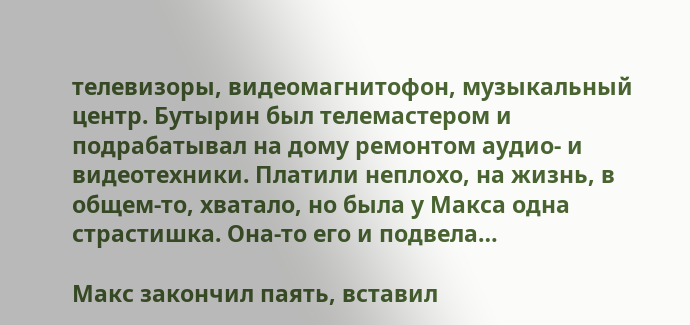телевизоры, видеомагнитофон, музыкальный центр. Бутырин был телемастером и подрабатывал на дому ремонтом аудио- и видеотехники. Платили неплохо, на жизнь, в общем-то, хватало, но была у Макса одна страстишка. Она-то его и подвела…

Макс закончил паять, вставил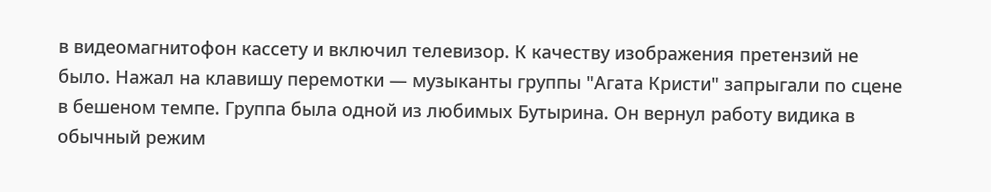в видеомагнитофон кассету и включил телевизор. К качеству изображения претензий не было. Нажал на клавишу перемотки — музыканты группы "Агата Кристи" запрыгали по сцене в бешеном темпе. Группа была одной из любимых Бутырина. Он вернул работу видика в обычный режим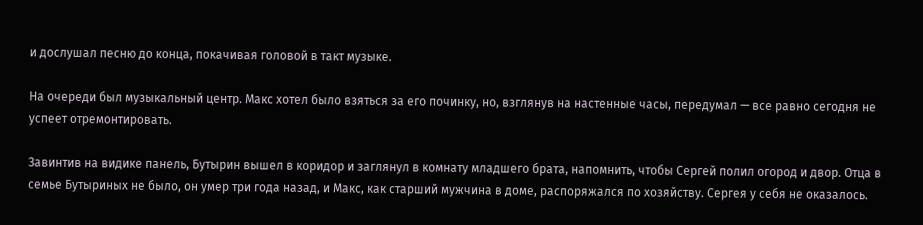и дослушал песню до конца, покачивая головой в такт музыке.

На очереди был музыкальный центр. Макс хотел было взяться за его починку, но, взглянув на настенные часы, передумал — все равно сегодня не успеет отремонтировать.

Завинтив на видике панель, Бутырин вышел в коридор и заглянул в комнату младшего брата, напомнить, чтобы Сергей полил огород и двор. Отца в семье Бутыриных не было, он умер три года назад, и Макс, как старший мужчина в доме, распоряжался по хозяйству. Сергея у себя не оказалось.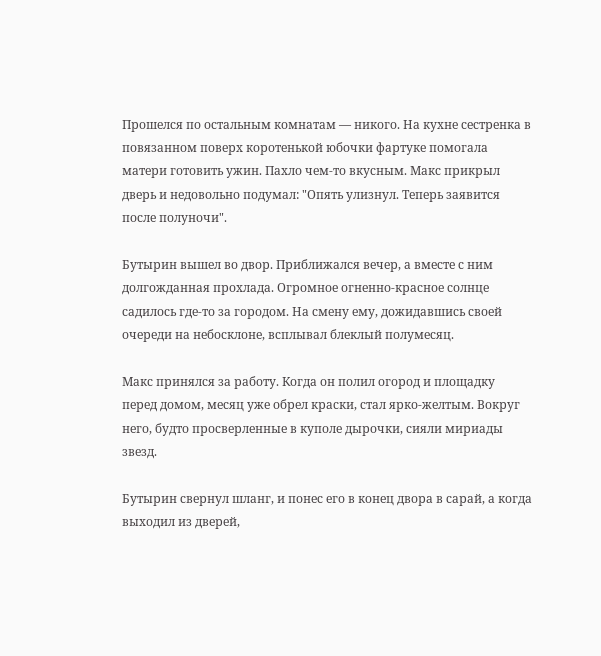Прошелся по остальным комнатам — никого. На кухне сестренка в повязанном поверх коротенькой юбочки фартуке помогала матери готовить ужин. Пахло чем-то вкусным. Макс прикрыл дверь и недовольно подумал: "Опять улизнул. Теперь заявится после полуночи".

Бутырин вышел во двор. Приближался вечер, а вместе с ним долгожданная прохлада. Огромное огненно-красное солнце садилось где-то за городом. На смену ему, дожидавшись своей очереди на небосклоне, всплывал блеклый полумесяц.

Макс принялся за работу. Когда он полил огород и площадку перед домом, месяц уже обрел краски, стал ярко-желтым. Вокруг него, будто просверленные в куполе дырочки, сияли мириады звезд.

Бутырин свернул шланг, и понес его в конец двора в сарай, а когда выходил из дверей,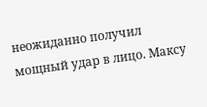неожиданно получил мощный удар в лицо. Максу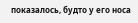показалось, будто у его носа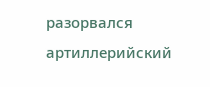разорвался артиллерийский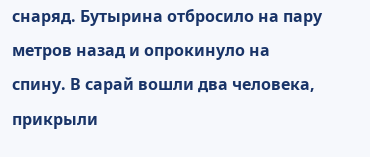снаряд. Бутырина отбросило на пару метров назад и опрокинуло на спину. В сарай вошли два человека, прикрыли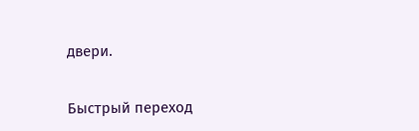двери.

Быстрый переход